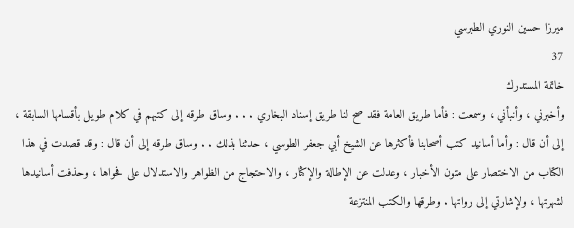ميرزا حسين النوري الطبرسي
37
خاتمة المستدرك
وأخبرني ، وأنبأني ، وسمعت : فأما طريق العامة فقد صح لنا طريق إسناد البخاري . . . وساق طرقه إلى كتبهم في كلام طويل بأقسامها السابقة ، إلى أن قال : وأما أسانيد كتب أصحابنا فأكثرها عن الشيخ أبي جعفر الطوسي ، حدثنا بذلك . . وساق طرقه إلى أن قال : وقد قصدت في هذا الكتاب من الاختصار على متون الأخبار ، وعدلت عن الإطالة والإكثار ، والاحتجاج من الظواهر والاستدلال على فحواها ، وحذفت أسانيدها لشهرتها ، ولإشارتي إلى رواتها . وطرقها والكتب المنتزعة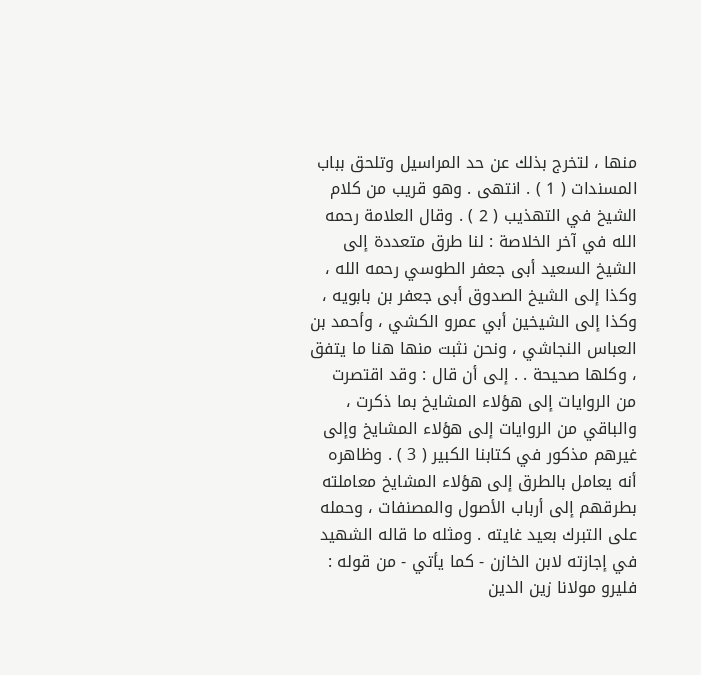منها ، لتخرج بذلك عن حد المراسيل وتلحق بباب المسندات ( 1 ) . انتهى . وهو قريب من كلام الشيخ في التهذيب ( 2 ) . وقال العلامة رحمه الله في آخر الخلاصة : لنا طرق متعددة إلى الشيخ السعيد أبى جعفر الطوسي رحمه الله ، وكذا إلى الشيخ الصدوق أبى جعفر بن بابويه ، وكذا إلى الشيخين أبي عمرو الكشي ، وأحمد بن العباس النجاشي ، ونحن نثبت منها هنا ما يتفق ، وكلها صحيحة . . إلى أن قال : وقد اقتصرت من الروايات إلى هؤلاء المشايخ بما ذكرت ، والباقي من الروايات إلى هؤلاء المشايخ وإلى غيرهم مذكور في كتابنا الكبير ( 3 ) . وظاهره أنه يعامل بالطرق إلى هؤلاء المشايخ معاملته بطرقهم إلى أرباب الأصول والمصنفات ، وحمله على التبرك بعيد غايته . ومثله ما قاله الشهيد في إجازته لابن الخازن - كما يأتي - من قوله : فليرو مولانا زين الدين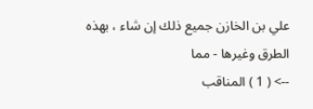علي بن الخازن جميع ذلك إن شاء ، بهذه الطرق وغيرها - مما
--> ( 1 ) المناقب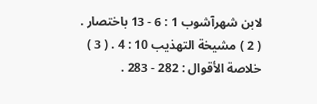لابن شهرآشوب 1 : 6 - 13 باختصار . ( 2 ) مشيخة التهذيب 10 : 4 . ( 3 ) خلاصة الأقوال : 282 - 283 .